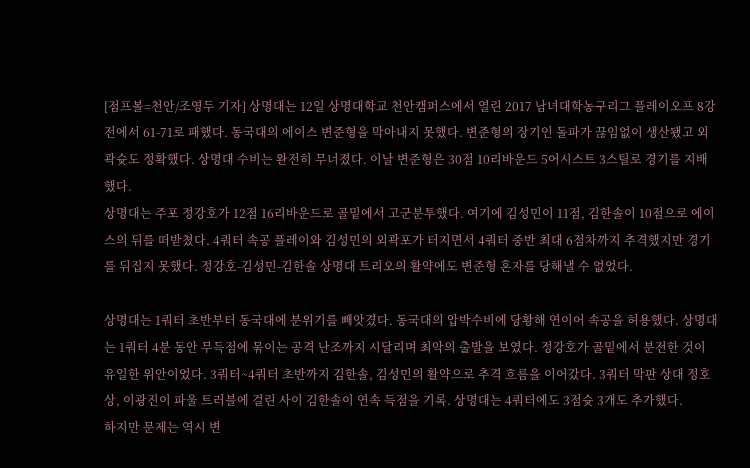[점프볼=천안/조영두 기자] 상명대는 12일 상명대학교 천안캠퍼스에서 열린 2017 남녀대학농구리그 플레이오프 8강전에서 61-71로 패했다. 동국대의 에이스 변준형을 막아내지 못했다. 변준형의 장기인 돌파가 끊임없이 생산됐고 외곽슛도 정확했다. 상명대 수비는 완전히 무너졌다. 이날 변준형은 30점 10리바운드 5어시스트 3스틸로 경기를 지배했다.
상명대는 주포 정강호가 12점 16리바운드로 골밑에서 고군분투했다. 여기에 김성민이 11점, 김한솔이 10점으로 에이스의 뒤를 떠받쳤다. 4쿼터 속공 플레이와 김성민의 외곽포가 터지면서 4쿼터 중반 최대 6점차까지 추격했지만 경기를 뒤집지 못했다. 정강호-김성민-김한솔 상명대 트리오의 활약에도 변준형 혼자를 당해낼 수 없었다.

상명대는 1쿼터 초반부터 동국대에 분위기를 빼앗겼다. 동국대의 압박수비에 당황해 연이어 속공을 허용했다. 상명대는 1쿼터 4분 동안 무득점에 묶이는 공격 난조까지 시달리며 최악의 출발을 보였다. 정강호가 골밑에서 분전한 것이 유일한 위안이었다. 3쿼터~4쿼터 초반까지 김한솔, 김성민의 활약으로 추격 흐름을 이어갔다. 3쿼터 막판 상대 정호상, 이광진이 파울 트러블에 걸린 사이 김한솔이 연속 득점을 기록. 상명대는 4쿼터에도 3점슛 3개도 추가했다.
하지만 문제는 역시 변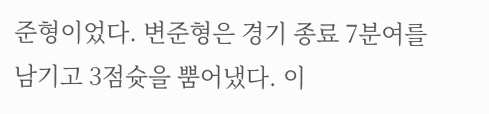준형이었다. 변준형은 경기 종료 7분여를 남기고 3점슛을 뿜어냈다. 이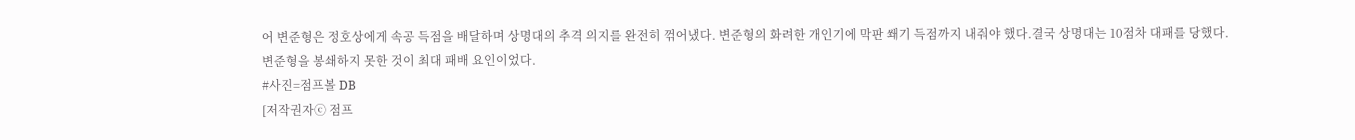어 변준형은 정호상에게 속공 득점을 배달하며 상명대의 추격 의지를 완전히 꺾어냈다. 변준형의 화려한 개인기에 막판 쐐기 득점까지 내줘야 했다.결국 상명대는 10점차 대패를 당했다. 변준형을 봉쇄하지 못한 것이 최대 패배 요인이었다.
#사진=점프볼 DB
[저작권자ⓒ 점프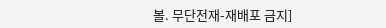볼. 무단전재-재배포 금지]